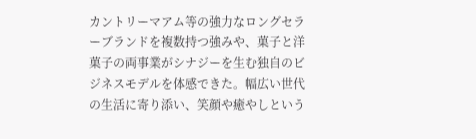カントリーマアム等の強力なロングセラーブランドを複数持つ強みや、菓子と洋菓子の両事業がシナジーを生む独自のビジネスモデルを体感できた。幅広い世代の生活に寄り添い、笑顔や癒やしという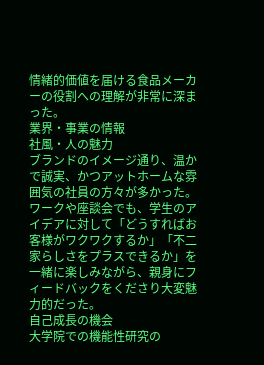情緒的価値を届ける食品メーカーの役割への理解が非常に深まった。
業界・事業の情報
社風・人の魅力
ブランドのイメージ通り、温かで誠実、かつアットホームな雰囲気の社員の方々が多かった。ワークや座談会でも、学生のアイデアに対して「どうすればお客様がワクワクするか」「不二家らしさをプラスできるか」を一緒に楽しみながら、親身にフィードバックをくださり大変魅力的だった。
自己成長の機会
大学院での機能性研究の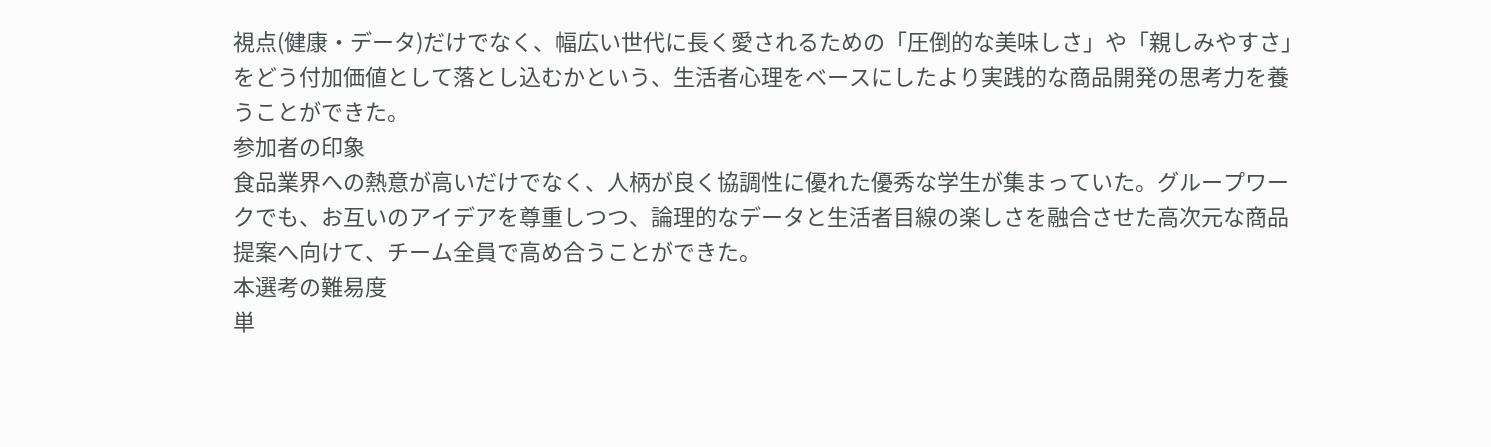視点(健康・データ)だけでなく、幅広い世代に長く愛されるための「圧倒的な美味しさ」や「親しみやすさ」をどう付加価値として落とし込むかという、生活者心理をベースにしたより実践的な商品開発の思考力を養うことができた。
参加者の印象
食品業界への熱意が高いだけでなく、人柄が良く協調性に優れた優秀な学生が集まっていた。グループワークでも、お互いのアイデアを尊重しつつ、論理的なデータと生活者目線の楽しさを融合させた高次元な商品提案へ向けて、チーム全員で高め合うことができた。
本選考の難易度
単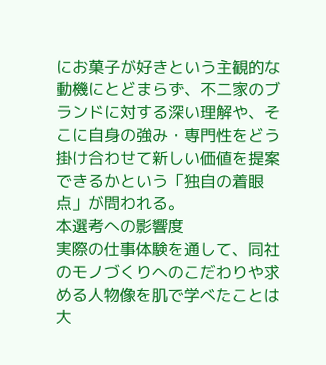にお菓子が好きという主観的な動機にとどまらず、不二家のブランドに対する深い理解や、そこに自身の強み・専門性をどう掛け合わせて新しい価値を提案できるかという「独自の着眼点」が問われる。
本選考への影響度
実際の仕事体験を通して、同社のモノづくりへのこだわりや求める人物像を肌で学べたことは大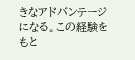きなアドバンテージになる。この経験をもと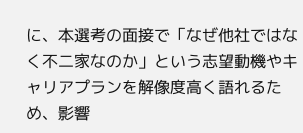に、本選考の面接で「なぜ他社ではなく不二家なのか」という志望動機やキャリアプランを解像度高く語れるため、影響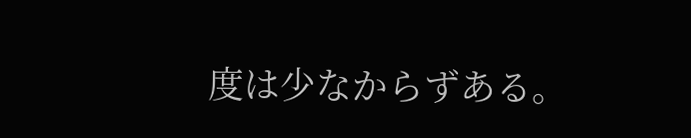度は少なからずある。